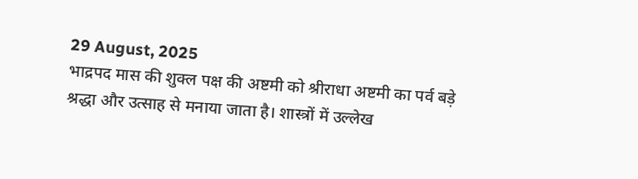29 August, 2025
भाद्रपद मास की शुक्ल पक्ष की अष्टमी को श्रीराधा अष्टमी का पर्व बड़े श्रद्धा और उत्साह से मनाया जाता है। शास्त्रों में उल्लेख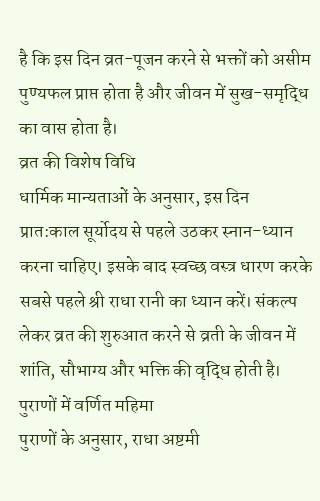है कि इस दिन व्रत-पूजन करने से भक्तों को असीम पुण्यफल प्राप्त होता है और जीवन में सुख-समृद्धि का वास होता है।
व्रत की विशेष विधि
धार्मिक मान्यताओं के अनुसार, इस दिन प्रात:काल सूर्योदय से पहले उठकर स्नान-ध्यान करना चाहिए। इसके बाद स्वच्छ वस्त्र धारण करके सबसे पहले श्री राधा रानी का ध्यान करें। संकल्प लेकर व्रत की शुरुआत करने से व्रती के जीवन में शांति, सौभाग्य और भक्ति की वृद्धि होती है।
पुराणों में वर्णित महिमा
पुराणों के अनुसार, राधा अष्टमी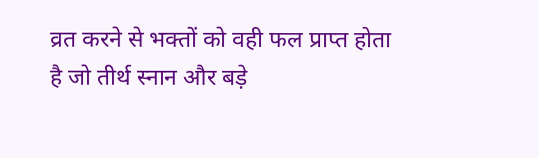व्रत करने से भक्तों को वही फल प्राप्त होता है जो तीर्थ स्नान और बड़े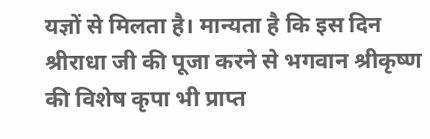यज्ञों से मिलता है। मान्यता है कि इस दिन श्रीराधा जी की पूजा करने से भगवान श्रीकृष्ण की विशेष कृपा भी प्राप्त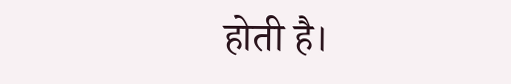होती है।